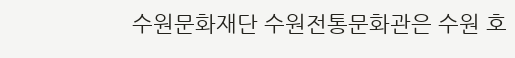수원문화재단 수원전통문화관은 수원 호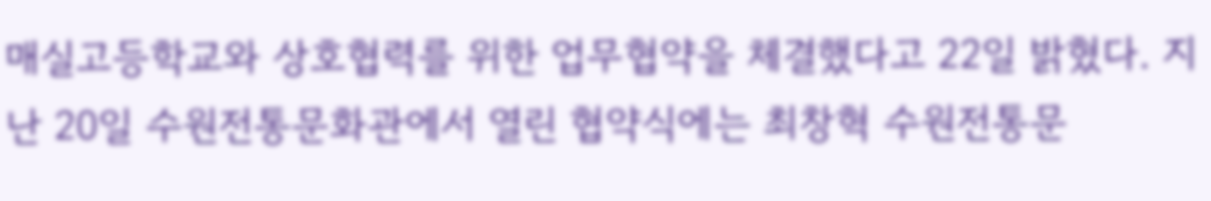매실고등학교와 상호협력를 위한 업무협약을 체결했다고 22일 밝혔다. 지난 20일 수원전통문화관에서 열린 협약식에는 최창혁 수원전통문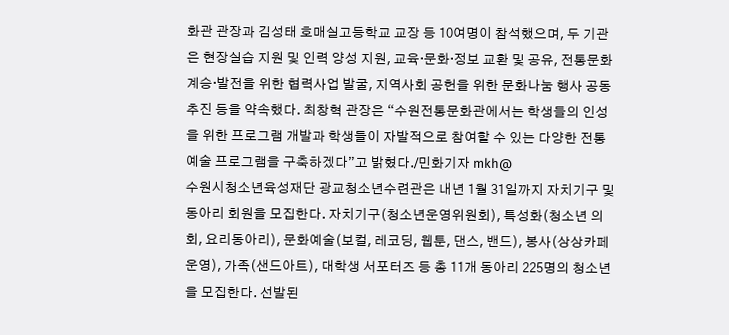화관 관장과 김성태 호매실고등학교 교장 등 10여명이 참석했으며, 두 기관은 현장실습 지원 및 인력 양성 지원, 교육·문화·정보 교환 및 공유, 전통문화 계승·발전을 위한 협력사업 발굴, 지역사회 공헌을 위한 문화나눔 행사 공동 추진 등을 약속했다. 최창혁 관장은 “수원전통문화관에서는 학생들의 인성을 위한 프로그램 개발과 학생들이 자발적으로 참여할 수 있는 다양한 전통예술 프로그램을 구축하겠다”고 밝혔다./민화기자 mkh@
수원시청소년육성재단 광교청소년수련관은 내년 1월 31일까지 자치기구 및 동아리 회원을 모집한다. 자치기구(청소년운영위원회), 특성화(청소년 의회, 요리동아리), 문화예술(보컬, 레코딩, 웹툰, 댄스, 밴드), 봉사(상상카페 운영), 가족(샌드아트), 대학생 서포터즈 등 총 11개 동아리 225명의 청소년을 모집한다. 선발된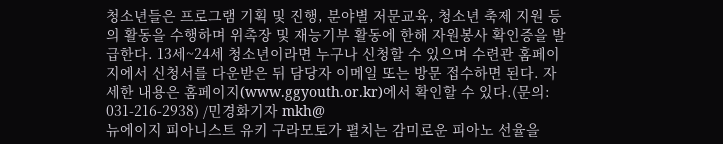청소년들은 프로그램 기획 및 진행, 분야별 저문교육, 청소년 축제 지원 등의 활동을 수행하며 위촉장 및 재능기부 활동에 한해 자원봉사 확인증을 발급한다. 13세~24세 청소년이라면 누구나 신청할 수 있으며 수련관 홈페이지에서 신청서를 다운받은 뒤 담당자 이메일 또는 방문 접수하면 된다. 자세한 내용은 홈페이지(www.ggyouth.or.kr)에서 확인할 수 있다.(문의: 031-216-2938) /민경화기자 mkh@
뉴에이지 피아니스트 유키 구라모토가 펼치는 감미로운 피아노 선율을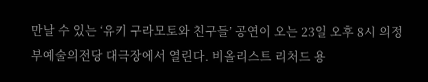만날 수 있는 ‘유키 구라모토와 친구들’ 공연이 오는 23일 오후 8시 의정부예술의전당 대극장에서 열린다. 비올리스트 리처드 용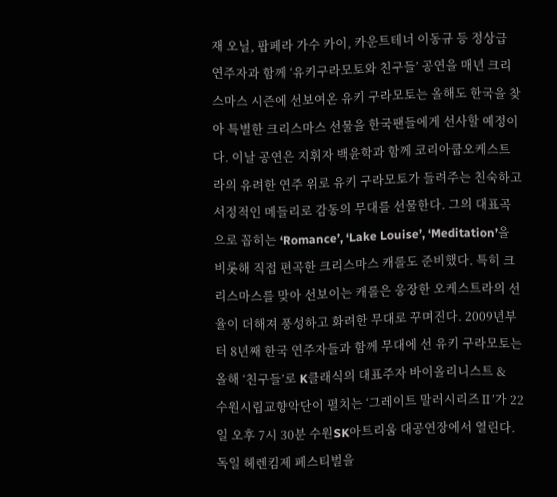재 오닐, 팝페라 가수 카이, 카운트테너 이동규 등 정상급 연주자과 함께 ‘유키구라모토와 친구들’ 공연을 매년 크리스마스 시즌에 선보여온 유키 구라모토는 올해도 한국을 찾아 특별한 크리스마스 선물을 한국팬들에게 선사할 예정이다. 이날 공연은 지휘자 백윤학과 함께 코리아쿱오케스트라의 유려한 연주 위로 유키 구라모토가 들려주는 친숙하고 서정적인 메들리로 감동의 무대를 선물한다. 그의 대표곡으로 꼽히는 ‘Romance’, ‘Lake Louise’, ‘Meditation’을 비롯해 직접 편곡한 크리스마스 캐롤도 준비했다. 특히 크리스마스를 맞아 선보이는 캐롤은 웅장한 오케스트라의 선율이 더해져 풍성하고 화려한 무대로 꾸며진다. 2009년부터 8년째 한국 연주자들과 함께 무대에 선 유키 구라모토는 올해 ‘친구들’로 K클래식의 대표주자 바이올리니스트 &
수원시립교향악단이 펼치는 ‘그레이트 말러시리즈Ⅱ’가 22일 오후 7시 30분 수원SK아트리움 대공연장에서 열린다. 독일 헤렌킴제 페스티벌을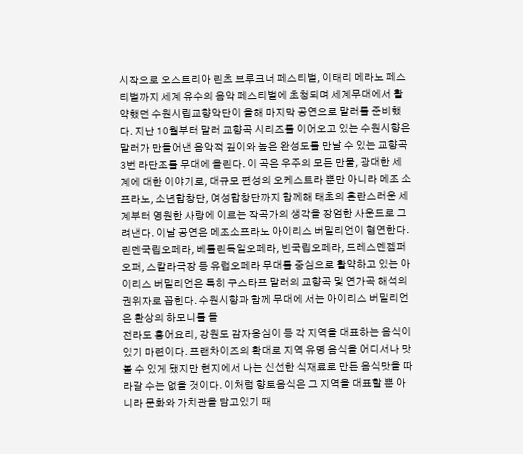시작으로 오스트리아 린츠 브루크너 페스티벌, 이태리 메라노 페스티벌까지 세계 유수의 음악 페스티벌에 초청되며 세계무대에서 활약했던 수원시립교향악단이 올해 마지막 공연으로 말러를 준비했다. 지난 10월부터 말러 교향곡 시리즈를 이어오고 있는 수원시향은 말러가 만들어낸 음악적 깊이와 높은 완성도를 만날 수 있는 교향곡 3번 라단조를 무대에 올린다. 이 곡은 우주의 모든 만물, 광대한 세계에 대한 이야기로, 대규모 편성의 오케스트라 뿐만 아니라 메조 소프라노, 소년합창단, 여성합창단까지 함께해 태초의 혼란스러운 세계부터 영원한 사랑에 이르는 작곡가의 생각을 장엄한 사운드로 그려낸다. 이날 공연은 메조소프라노 아이리스 버밀리언이 협연한다. 린덴국립오페라, 베를린독일오페라, 빈국립오페라, 드레스덴젬퍼오퍼, 스칼라극장 등 유럽오페라 무대를 중심으로 활약하고 있는 아이리스 버밀리언은 특히 구스타프 말러의 교향곡 및 연가곡 해석의 권위자로 꼽힌다. 수원시향과 함께 무대에 서는 아이리스 버밀리언은 환상의 하모니를 들
전라도 홍어요리, 강원도 감자옹심이 등 각 지역을 대표하는 음식이 있기 마련이다. 프랜차이즈의 확대로 지역 유명 음식을 어디서나 맛볼 수 있게 됐지만 현지에서 나는 신선한 식재료로 만든 음식맛을 따라갈 수는 없을 것이다. 이처럼 향토음식은 그 지역을 대표할 뿐 아니라 문화와 가치관을 담고있기 때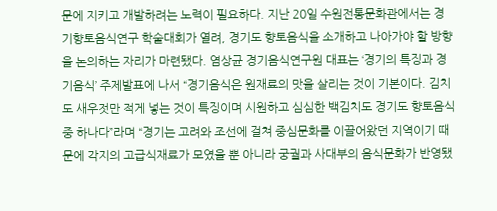문에 지키고 개발하려는 노력이 필요하다. 지난 20일 수원전통문화관에서는 경기향토음식연구 학술대회가 열려, 경기도 향토음식을 소개하고 나아가야 할 방향을 논의하는 자리가 마련됐다. 염상균 경기음식연구원 대표는 ‘경기의 특징과 경기음식’ 주제발표에 나서 “경기음식은 원재료의 맛을 살리는 것이 기본이다. 김치도 새우젓만 적게 넣는 것이 특징이며 시원하고 심심한 백김치도 경기도 향토음식 중 하나다”라며 “경기는 고려와 조선에 걸쳐 중심문화를 이끌어왔던 지역이기 때문에 각지의 고급식재료가 모였을 뿐 아니라 궁궐과 사대부의 음식문화가 반영됐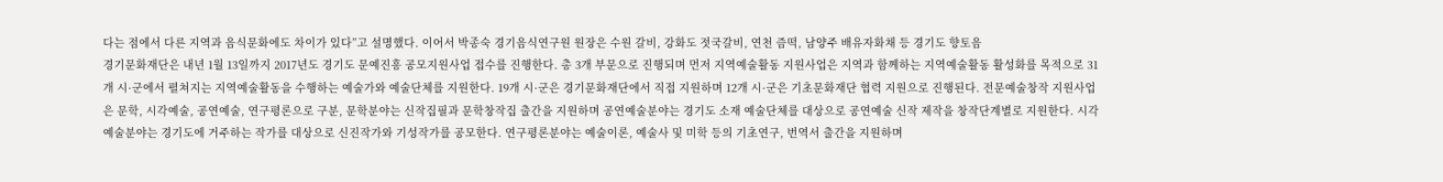다는 점에서 다른 지역과 음식문화에도 차이가 있다”고 설명했다. 이어서 박종숙 경기음식연구원 원장은 수원 갈비, 강화도 젓국갈비, 연천 즘떡, 남양주 배유자화채 등 경기도 향토음
경기문화재단은 내년 1월 13일까지 2017년도 경기도 문예진흥 공모지원사업 접수를 진행한다. 총 3개 부문으로 진행되며 먼저 지역예술활동 지원사업은 지역과 함께하는 지역예술활동 활성화를 목적으로 31개 시·군에서 펼쳐지는 지역예술활동을 수행하는 예술가와 예술단체를 지원한다. 19개 시·군은 경기문화재단에서 직접 지원하며 12개 시·군은 기초문화재단 협력 지원으로 진행된다. 전문예술창작 지원사업은 문학, 시각예술, 공연예술, 연구평론으로 구분, 문학분야는 신작집필과 문학창작집 출간을 지원하며 공연예술분야는 경기도 소재 예술단체를 대상으로 공연예술 신작 제작을 창작단계별로 지원한다. 시각예술분야는 경기도에 거주하는 작가를 대상으로 신진작가와 기성작가를 공모한다. 연구평론분야는 예술이론, 예술사 및 미학 등의 기초연구, 번역서 출간을 지원하며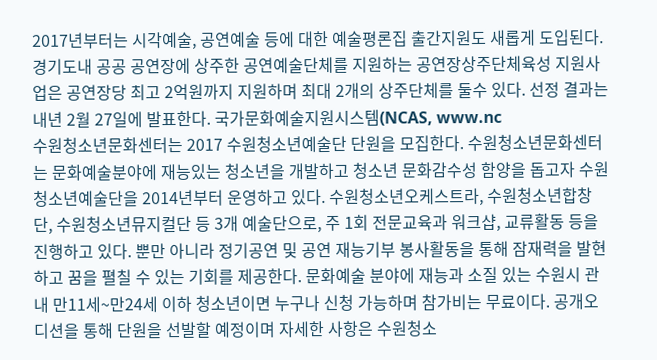2017년부터는 시각예술, 공연예술 등에 대한 예술평론집 출간지원도 새롭게 도입된다. 경기도내 공공 공연장에 상주한 공연예술단체를 지원하는 공연장상주단체육성 지원사업은 공연장당 최고 2억원까지 지원하며 최대 2개의 상주단체를 둘수 있다. 선정 결과는 내년 2월 27일에 발표한다. 국가문화예술지원시스템(NCAS, www.nc
수원청소년문화센터는 2017 수원청소년예술단 단원을 모집한다. 수원청소년문화센터는 문화예술분야에 재능있는 청소년을 개발하고 청소년 문화감수성 함양을 돕고자 수원청소년예술단을 2014년부터 운영하고 있다. 수원청소년오케스트라, 수원청소년합창단, 수원청소년뮤지컬단 등 3개 예술단으로, 주 1회 전문교육과 워크샵, 교류활동 등을 진행하고 있다. 뿐만 아니라 정기공연 및 공연 재능기부 봉사활동을 통해 잠재력을 발현하고 꿈을 펼칠 수 있는 기회를 제공한다. 문화예술 분야에 재능과 소질 있는 수원시 관내 만11세~만24세 이하 청소년이면 누구나 신청 가능하며 참가비는 무료이다. 공개오디션을 통해 단원을 선발할 예정이며 자세한 사항은 수원청소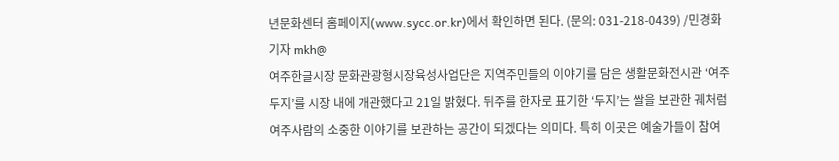년문화센터 홈페이지(www.sycc.or.kr)에서 확인하면 된다. (문의: 031-218-0439) /민경화기자 mkh@
여주한글시장 문화관광형시장육성사업단은 지역주민들의 이야기를 담은 생활문화전시관 ‘여주 두지’를 시장 내에 개관했다고 21일 밝혔다. 뒤주를 한자로 표기한 ‘두지’는 쌀을 보관한 궤처럼 여주사람의 소중한 이야기를 보관하는 공간이 되겠다는 의미다. 특히 이곳은 예술가들이 참여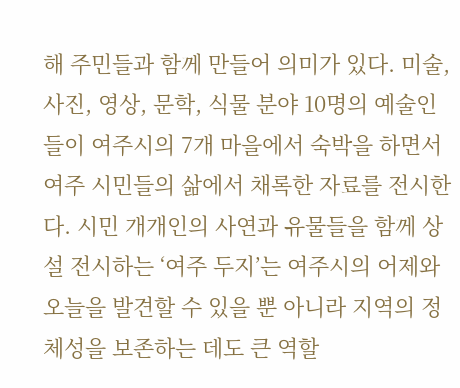해 주민들과 함께 만들어 의미가 있다. 미술, 사진, 영상, 문학, 식물 분야 10명의 예술인들이 여주시의 7개 마을에서 숙박을 하면서 여주 시민들의 삶에서 채록한 자료를 전시한다. 시민 개개인의 사연과 유물들을 함께 상설 전시하는 ‘여주 두지’는 여주시의 어제와 오늘을 발견할 수 있을 뿐 아니라 지역의 정체성을 보존하는 데도 큰 역할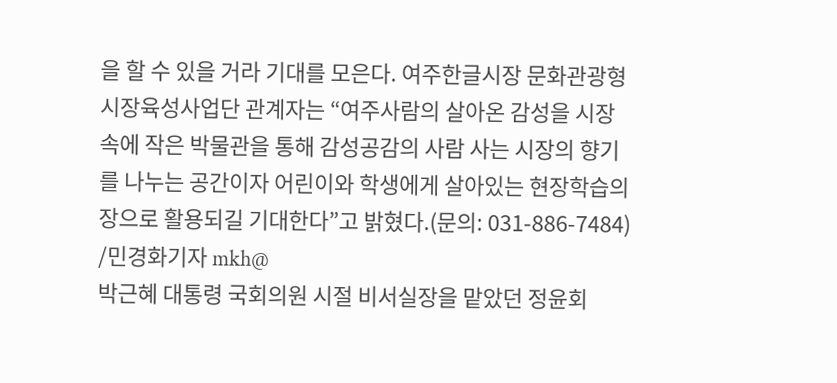을 할 수 있을 거라 기대를 모은다. 여주한글시장 문화관광형시장육성사업단 관계자는 “여주사람의 살아온 감성을 시장속에 작은 박물관을 통해 감성공감의 사람 사는 시장의 향기를 나누는 공간이자 어린이와 학생에게 살아있는 현장학습의장으로 활용되길 기대한다”고 밝혔다.(문의: 031-886-7484) /민경화기자 mkh@
박근혜 대통령 국회의원 시절 비서실장을 맡았던 정윤회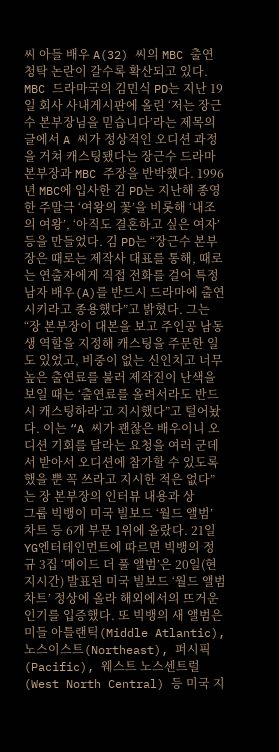씨 아들 배우 A(32) 씨의 MBC 출연 청탁 논란이 갈수록 확산되고 있다. MBC 드라마국의 김민식 PD는 지난 19일 회사 사내게시판에 올린 ‘저는 장근수 본부장님을 믿습니다’라는 제목의 글에서 A 씨가 정상적인 오디션 과정을 거쳐 캐스팅됐다는 장근수 드라마 본부장과 MBC 주장을 반박했다. 1996년 MBC에 입사한 김 PD는 지난해 종영한 주말극 ‘여왕의 꽃’을 비롯해 ‘내조의 여왕’, ‘아직도 결혼하고 싶은 여자’ 등을 만들었다. 김 PD는 “장근수 본부장은 때로는 제작사 대표를 통해, 때로는 연출자에게 직접 전화를 걸어 특정 남자 배우(A)를 반드시 드라마에 출연시키라고 종용했다”고 밝혔다. 그는 “장 본부장이 대본을 보고 주인공 남동생 역할을 지정해 캐스팅을 주문한 일도 있었고, 비중이 없는 신인치고 너무 높은 출연료를 불러 제작진이 난색을 보일 때는 ‘출연료를 올려서라도 반드시 캐스팅하라’고 지시했다”고 털어놨다. 이는 “A 씨가 괜찮은 배우이니 오디션 기회를 달라는 요청을 여러 군데서 받아서 오디션에 참가할 수 있도록 했을 뿐 꼭 쓰라고 지시한 적은 없다”는 장 본부장의 인터뷰 내용과 상
그룹 빅뱅이 미국 빌보드 ‘월드 앨범’ 차트 등 6개 부문 1위에 올랐다. 21일 YG엔터테인먼트에 따르면 빅뱅의 정규 3집 ‘메이드 더 풀 앨범’은 20일(현지시간) 발표된 미국 빌보드 ‘월드 앨범 차트’ 정상에 올라 해외에서의 뜨거운 인기를 입증했다. 또 빅뱅의 새 앨범은 미들 아틀랜틱(Middle Atlantic), 노스이스트(Northeast), 퍼시픽(Pacific), 웨스트 노스센트럴(West North Central) 등 미국 지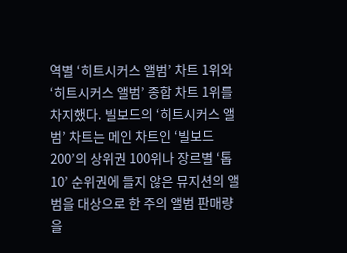역별 ‘히트시커스 앨범’ 차트 1위와 ‘히트시커스 앨범’ 종합 차트 1위를 차지했다. 빌보드의 ‘히트시커스 앨범’ 차트는 메인 차트인 ‘빌보드 200’의 상위권 100위나 장르별 ‘톱 10’ 순위권에 들지 않은 뮤지션의 앨범을 대상으로 한 주의 앨범 판매량을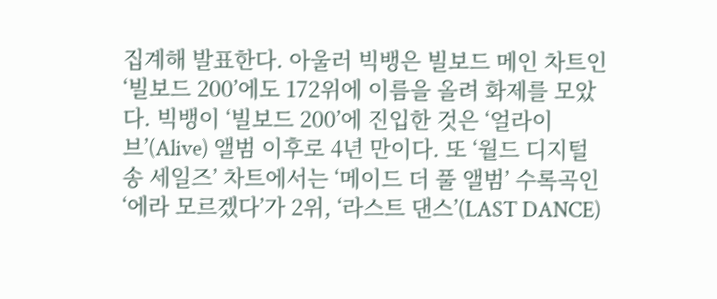집계해 발표한다. 아울러 빅뱅은 빌보드 메인 차트인 ‘빌보드 200’에도 172위에 이름을 올려 화제를 모았다. 빅뱅이 ‘빌보드 200’에 진입한 것은 ‘얼라이브’(Alive) 앨범 이후로 4년 만이다. 또 ‘월드 디지털 송 세일즈’ 차트에서는 ‘메이드 더 풀 앨범’ 수록곡인 ‘에라 모르겠다’가 2위, ‘라스트 댄스’(LAST DANCE)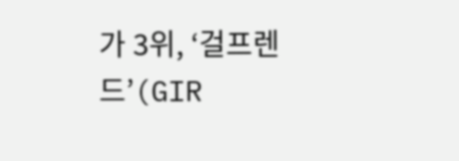가 3위, ‘걸프렌드’(GIR